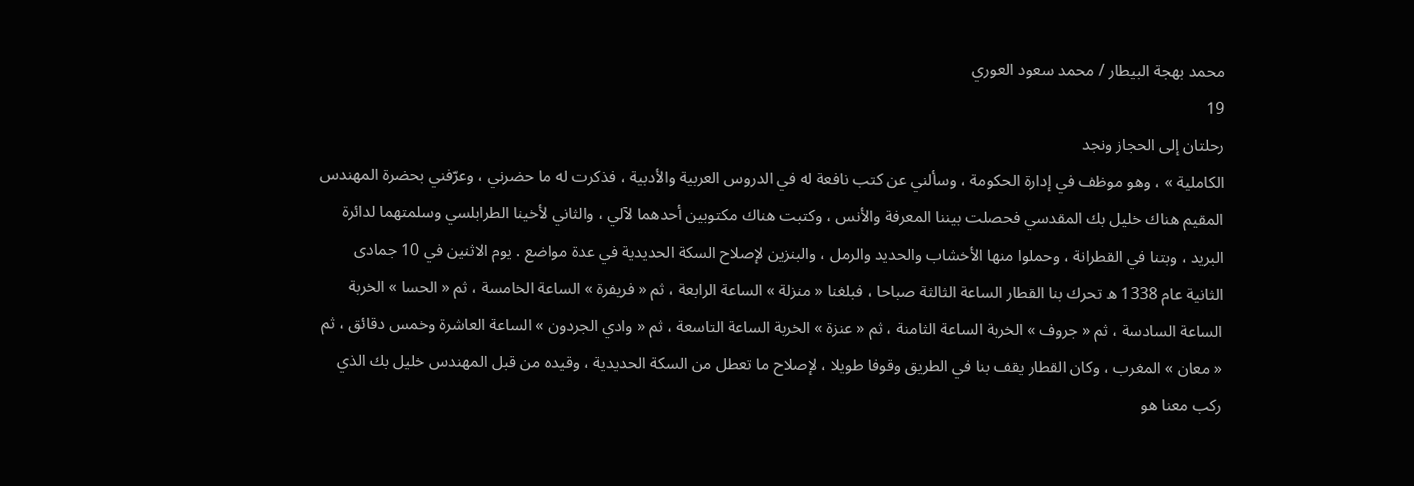محمد بهجة البيطار / محمد سعود العوري
19
رحلتان إلى الحجاز ونجد
الكاملية » ، وهو موظف في إدارة الحكومة ، وسألني عن كتب نافعة له في الدروس العربية والأدبية ، فذكرت له ما حضرني ، وعرّفني بحضرة المهندس المقيم هناك خليل بك المقدسي فحصلت بيننا المعرفة والأنس ، وكتبت هناك مكتوبين أحدهما لآلي ، والثاني لأخينا الطرابلسي وسلمتهما لدائرة البريد ، وبتنا في القطرانة ، وحملوا منها الأخشاب والحديد والرمل ، والبنزين لإصلاح السكة الحديدية في عدة مواضع . يوم الاثنين في 10 جمادى الثانية عام 1338 ه تحرك بنا القطار الساعة الثالثة صباحا ، فبلغنا « منزلة » الساعة الرابعة ، ثم « فريفرة » الساعة الخامسة ، ثم « الحسا » الخربة الساعة السادسة ، ثم « جروف » الخربة الساعة الثامنة ، ثم « عنزة » الخربة الساعة التاسعة ، ثم « وادي الجردون » الساعة العاشرة وخمس دقائق ، ثم « معان » المغرب ، وكان القطار يقف بنا في الطريق وقوفا طويلا ، لإصلاح ما تعطل من السكة الحديدية ، وقيده من قبل المهندس خليل بك الذي ركب معنا هو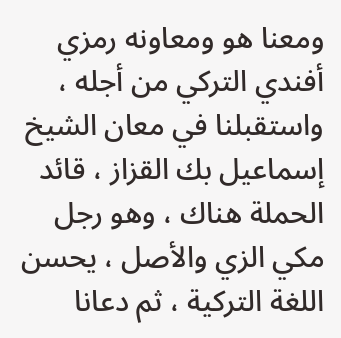ومعنا هو ومعاونه رمزي أفندي التركي من أجله ، واستقبلنا في معان الشيخ إسماعيل بك القزاز ، قائد الحملة هناك ، وهو رجل مكي الزي والأصل ، يحسن اللغة التركية ، ثم دعانا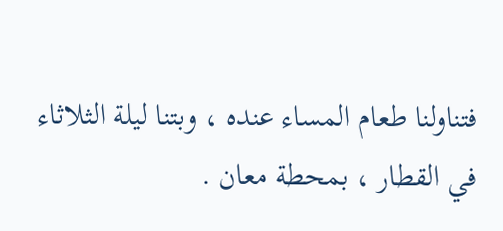فتناولنا طعام المساء عنده ، وبتنا ليلة الثلاثاء في القطار ، بمحطة معان .